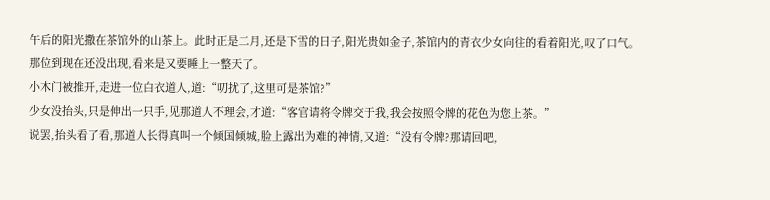午后的阳光撒在茶馆外的山茶上。此时正是二月,还是下雪的日子,阳光贵如金子,茶馆内的青衣少女向往的看着阳光,叹了口气。
那位到现在还没出现,看来是又要睡上一整天了。
小木门被推开,走进一位白衣道人,道:“叨扰了,这里可是茶馆?”
少女没抬头,只是伸出一只手,见那道人不理会,才道:“客官请将令牌交于我,我会按照令牌的花色为您上茶。”
说罢,抬头看了看,那道人长得真叫一个倾国倾城,脸上露出为难的神情,又道:“没有令牌?那请回吧,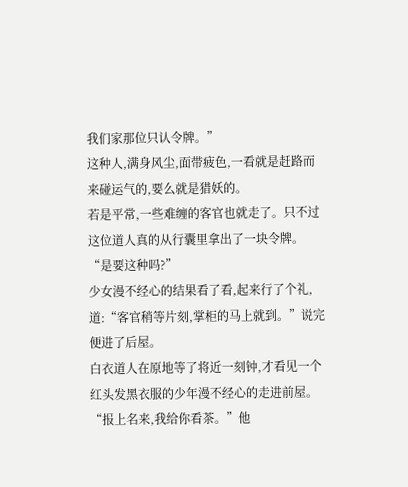我们家那位只认令牌。”
这种人,满身风尘,面带疲色,一看就是赶路而来碰运气的,要么就是猎妖的。
若是平常,一些难缠的客官也就走了。只不过这位道人真的从行囊里拿出了一块令牌。
“是要这种吗?”
少女漫不经心的结果看了看,起来行了个礼,道:“客官稍等片刻,掌柜的马上就到。”说完便进了后屋。
白衣道人在原地等了将近一刻钟,才看见一个红头发黑衣服的少年漫不经心的走进前屋。
“报上名来,我给你看茶。”他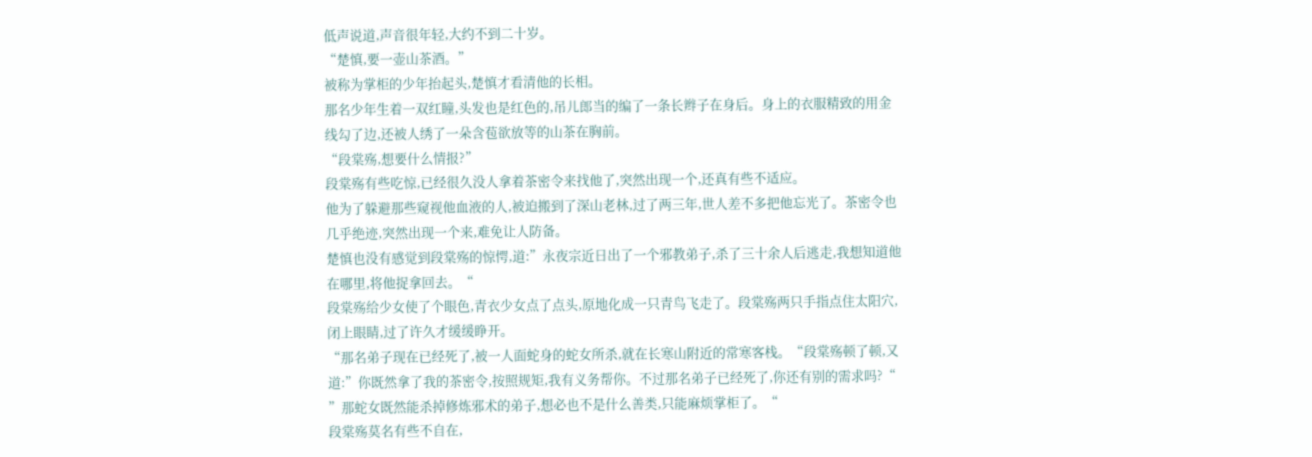低声说道,声音很年轻,大约不到二十岁。
“楚慎,要一壶山茶酒。”
被称为掌柜的少年抬起头,楚慎才看清他的长相。
那名少年生着一双红瞳,头发也是红色的,吊儿郎当的编了一条长辫子在身后。身上的衣服精致的用金线勾了边,还被人绣了一朵含苞欲放等的山茶在胸前。
“段棠殇,想要什么情报?”
段棠殇有些吃惊,已经很久没人拿着茶密令来找他了,突然出现一个,还真有些不适应。
他为了躲避那些窥视他血液的人,被迫搬到了深山老林,过了两三年,世人差不多把他忘光了。茶密令也几乎绝迹,突然出现一个来,难免让人防备。
楚慎也没有感觉到段棠殇的惊愕,道:”永夜宗近日出了一个邪教弟子,杀了三十余人后逃走,我想知道他在哪里,将他捉拿回去。“
段棠殇给少女使了个眼色,青衣少女点了点头,原地化成一只青鸟飞走了。段棠殇两只手指点住太阳穴,闭上眼睛,过了许久才缓缓睁开。
“那名弟子现在已经死了,被一人面蛇身的蛇女所杀,就在长寒山附近的常寒客栈。“段棠殇顿了顿,又道:”你既然拿了我的茶密令,按照规矩,我有义务帮你。不过那名弟子已经死了,你还有别的需求吗?“
”那蛇女既然能杀掉修炼邪术的弟子,想必也不是什么善类,只能麻烦掌柜了。“
段棠殇莫名有些不自在,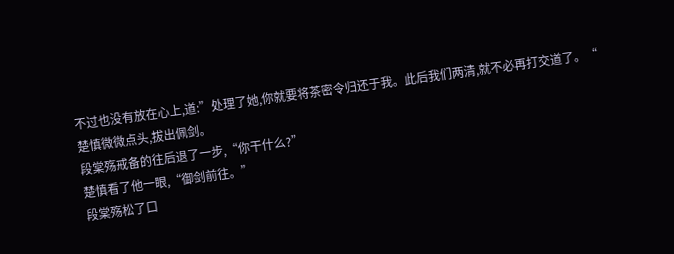不过也没有放在心上,道:”处理了她,你就要将茶密令归还于我。此后我们两清,就不必再打交道了。“
楚慎微微点头,拔出佩剑。
段棠殇戒备的往后退了一步,“你干什么?”
楚慎看了他一眼,“御剑前往。”
段棠殇松了口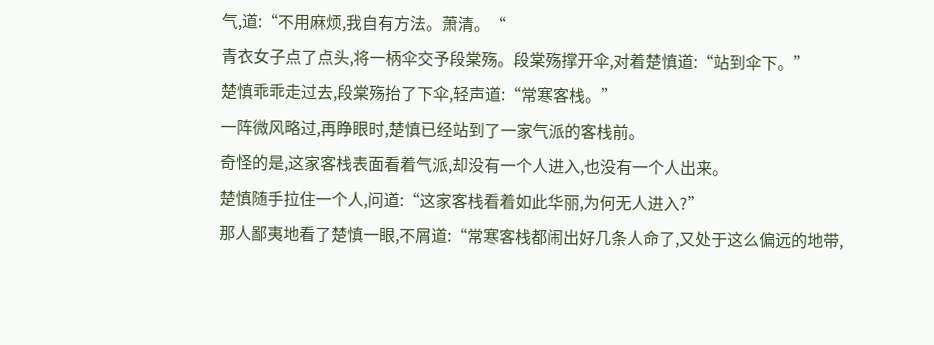气,道:“不用麻烦,我自有方法。萧清。“
青衣女子点了点头,将一柄伞交予段棠殇。段棠殇撑开伞,对着楚慎道:“站到伞下。”
楚慎乖乖走过去,段棠殇抬了下伞,轻声道:“常寒客栈。”
一阵微风略过,再睁眼时,楚慎已经站到了一家气派的客栈前。
奇怪的是,这家客栈表面看着气派,却没有一个人进入,也没有一个人出来。
楚慎随手拉住一个人,问道:“这家客栈看着如此华丽,为何无人进入?”
那人鄙夷地看了楚慎一眼,不屑道:“常寒客栈都闹出好几条人命了,又处于这么偏远的地带,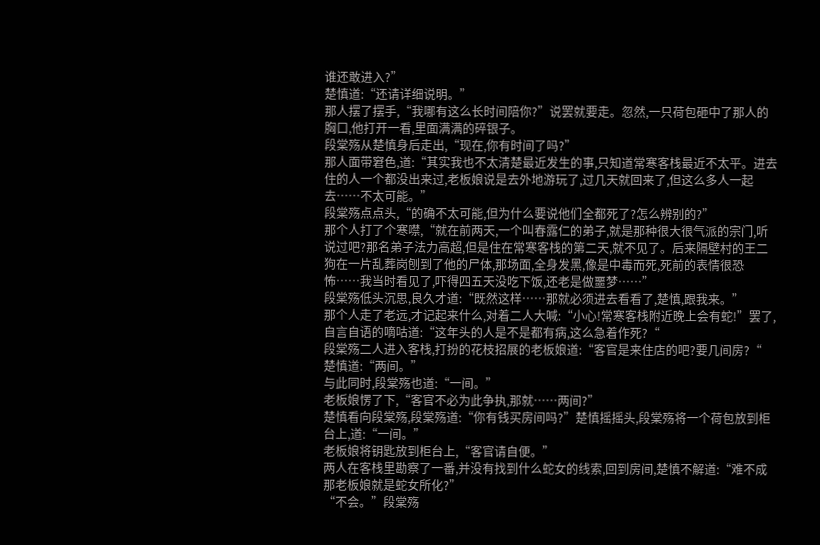谁还敢进入?”
楚慎道:“还请详细说明。”
那人摆了摆手,“我哪有这么长时间陪你?”说罢就要走。忽然,一只荷包砸中了那人的胸口,他打开一看,里面满满的碎银子。
段棠殇从楚慎身后走出,“现在,你有时间了吗?”
那人面带窘色,道:“其实我也不太清楚最近发生的事,只知道常寒客栈最近不太平。进去住的人一个都没出来过,老板娘说是去外地游玩了,过几天就回来了,但这么多人一起去……不太可能。”
段棠殇点点头,“的确不太可能,但为什么要说他们全都死了?怎么辨别的?”
那个人打了个寒噤,“就在前两天,一个叫春露仁的弟子,就是那种很大很气派的宗门,听说过吧?那名弟子法力高超,但是住在常寒客栈的第二天,就不见了。后来隔壁村的王二狗在一片乱葬岗刨到了他的尸体,那场面,全身发黑,像是中毒而死,死前的表情很恐怖……我当时看见了,吓得四五天没吃下饭,还老是做噩梦……”
段棠殇低头沉思,良久才道:“既然这样……那就必须进去看看了,楚慎,跟我来。”
那个人走了老远,才记起来什么,对着二人大喊:“小心!常寒客栈附近晚上会有蛇!”罢了,自言自语的嘀咕道:“这年头的人是不是都有病,这么急着作死?“
段棠殇二人进入客栈,打扮的花枝招展的老板娘道:“客官是来住店的吧?要几间房?“
楚慎道:“两间。”
与此同时,段棠殇也道:“一间。”
老板娘愣了下,“客官不必为此争执,那就……两间?”
楚慎看向段棠殇,段棠殇道:“你有钱买房间吗?”楚慎摇摇头,段棠殇将一个荷包放到柜台上,道:“一间。”
老板娘将钥匙放到柜台上,“客官请自便。”
两人在客栈里勘察了一番,并没有找到什么蛇女的线索,回到房间,楚慎不解道:“难不成那老板娘就是蛇女所化?”
“不会。”段棠殇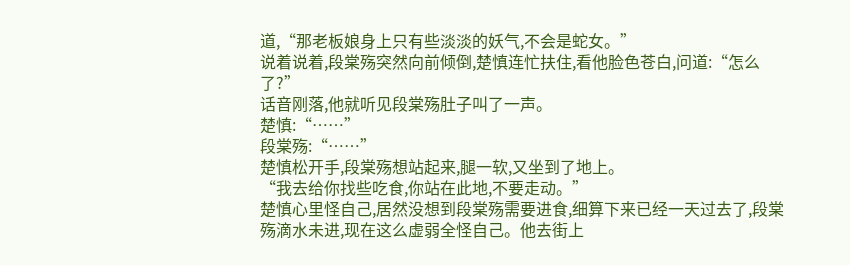道,“那老板娘身上只有些淡淡的妖气,不会是蛇女。”
说着说着,段棠殇突然向前倾倒,楚慎连忙扶住,看他脸色苍白,问道:“怎么了?”
话音刚落,他就听见段棠殇肚子叫了一声。
楚慎:“……”
段棠殇:“……”
楚慎松开手,段棠殇想站起来,腿一软,又坐到了地上。
“我去给你找些吃食,你站在此地,不要走动。”
楚慎心里怪自己,居然没想到段棠殇需要进食,细算下来已经一天过去了,段棠殇滴水未进,现在这么虚弱全怪自己。他去街上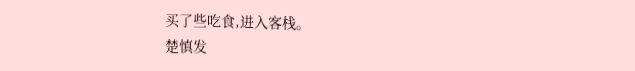买了些吃食,进入客栈。
楚慎发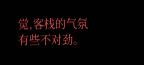觉,客栈的气氛有些不对劲。